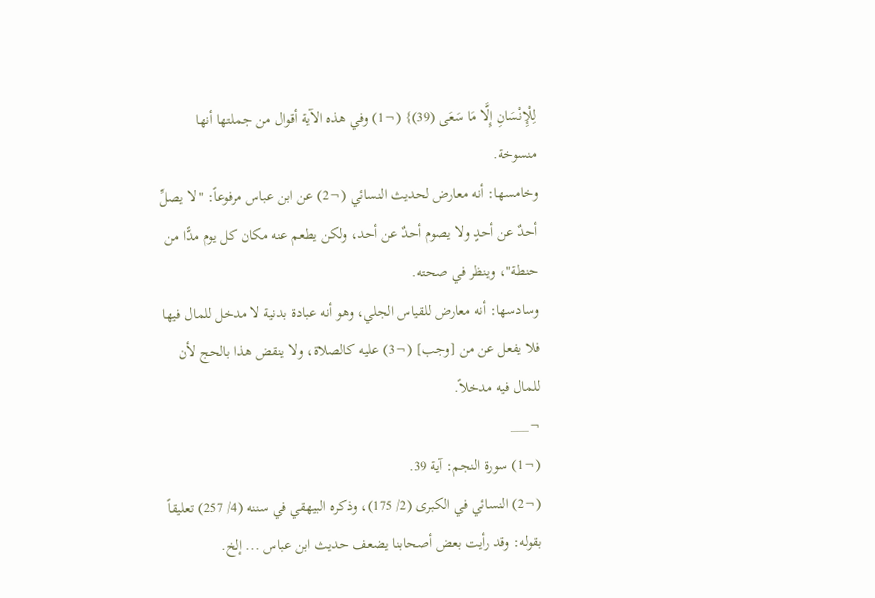لِلْإِنْسَانِ إِلَّا مَا سَعَى (39)} (¬1) وفي هذه الآية أقوال من جملتها أنها منسوخة.
وخامسها: أنه معارض لحديث النسائي (¬2) عن ابن عباس مرفوعاً: "لا يصلِّ أحدٌ عن أحدٍ ولا يصوم أحدٌ عن أحد، ولكن يطعم عنه مكان كل يوم مدًّا من حنطة"، وينظر في صحته.
وسادسها: أنه معارض للقياس الجلي، وهو أنه عبادة بدنية لا مدخل للمال فيها فلا يفعل عن من [وجب] (¬3) عليه كالصلاة، ولا ينقض هذا بالحج لأن للمال فيه مدخلاً.
¬___
(¬1) سورة النجم: آية 39.
(¬2) النسائي في الكبرى (2/ 175)، وذكره البيهقي في سننه (4/ 257) تعليقاً بقوله: وقد رأيت بعض أصحابنا يضعف حديث ابن عباس ... إلخ.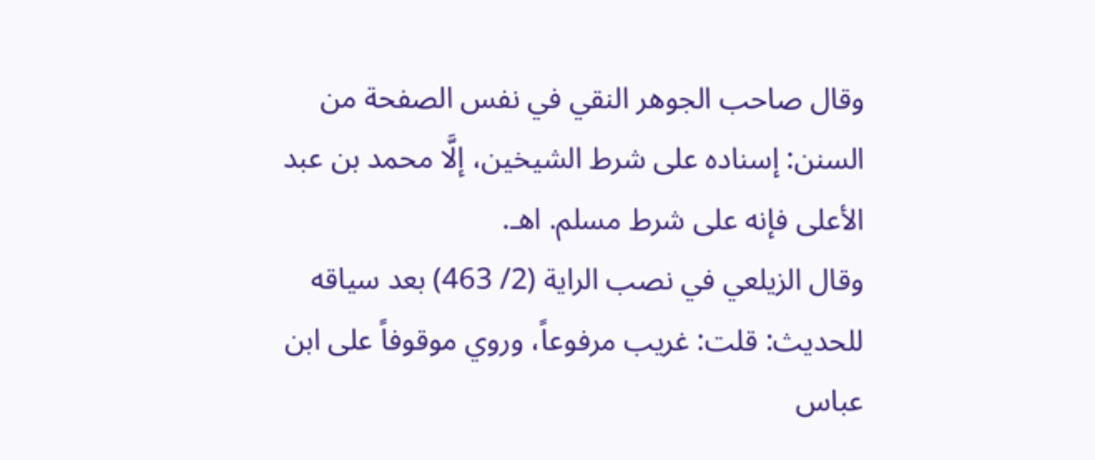وقال صاحب الجوهر النقي في نفس الصفحة من السنن: إسناده على شرط الشيخين، إلَّا محمد بن عبد الأعلى فإنه على شرط مسلم. اهـ.
وقال الزيلعي في نصب الراية (2/ 463) بعد سياقه للحديث: قلت: غريب مرفوعاً، وروي موقوفاً على ابن عباس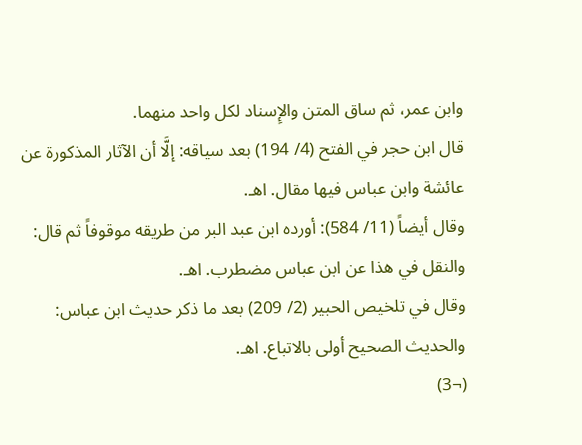وابن عمر، ثم ساق المتن والإِسناد لكل واحد منهما.
قال ابن حجر في الفتح (4/ 194) بعد سياقه: إلَّا أن الآثار المذكورة عن عائشة وابن عباس فيها مقال. اهـ.
وقال أيضاً (11/ 584): أورده ابن عبد البر من طريقه موقوفاً ثم قال: والنقل في هذا عن ابن عباس مضطرب. اهـ.
وقال في تلخيص الحبير (2/ 209) بعد ما ذكر حديث ابن عباس: والحديث الصحيح أولى بالاتباع. اهـ.
(¬3)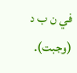في ن ب د (وجبت).